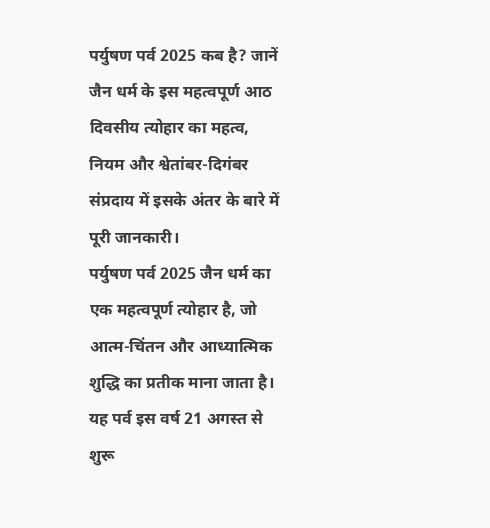पर्युषण पर्व 2025 कब है? जानें जैन धर्म के इस महत्वपूर्ण आठ दिवसीय त्योहार का महत्व, नियम और श्वेतांबर-दिगंबर संप्रदाय में इसके अंतर के बारे में पूरी जानकारी।
पर्युषण पर्व 2025 जैन धर्म का एक महत्वपूर्ण त्योहार है, जो आत्म-चिंतन और आध्यात्मिक शुद्धि का प्रतीक माना जाता है। यह पर्व इस वर्ष 21 अगस्त से शुरू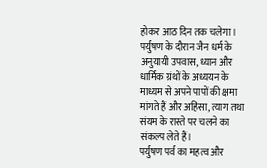होकर आठ दिन तक चलेगा। पर्युषण के दौरान जैन धर्म के अनुयायी उपवास, ध्यान और धार्मिक ग्रंथों के अध्ययन के माध्यम से अपने पापों की क्षमा मांगते हैं और अहिंसा, त्याग तथा संयम के रास्ते पर चलने का संकल्प लेते हैं।
पर्युषण पर्व का महत्व और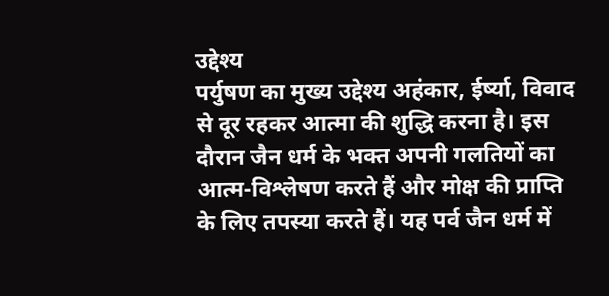उद्देश्य
पर्युषण का मुख्य उद्देश्य अहंकार, ईर्ष्या, विवाद से दूर रहकर आत्मा की शुद्धि करना है। इस दौरान जैन धर्म के भक्त अपनी गलतियों का आत्म-विश्लेषण करते हैं और मोक्ष की प्राप्ति के लिए तपस्या करते हैं। यह पर्व जैन धर्म में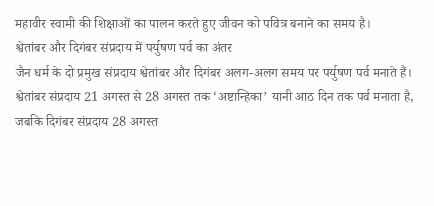महावीर स्वामी की शिक्षाओं का पालन करते हुए जीवन को पवित्र बनाने का समय है।
श्वेतांबर और दिगंबर संप्रदाय में पर्युषण पर्व का अंतर
जैन धर्म के दो प्रमुख संप्रदाय श्वेतांबर और दिगंबर अलग-अलग समय पर पर्युषण पर्व मनाते हैं। श्वेतांबर संप्रदाय 21 अगस्त से 28 अगस्त तक ‘अष्टान्हिका’ यानी आठ दिन तक पर्व मनाता है, जबकि दिगंबर संप्रदाय 28 अगस्त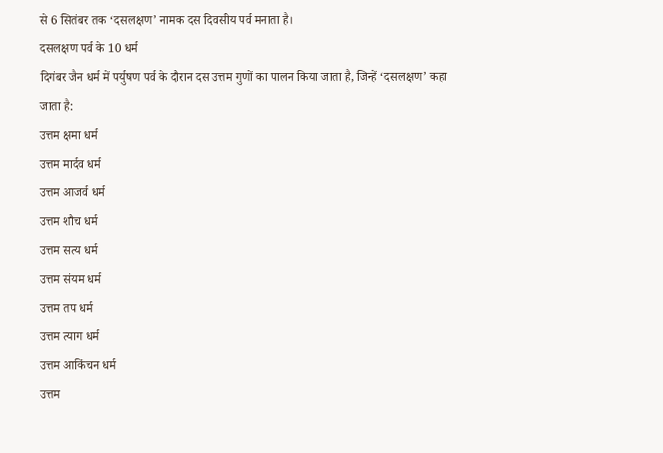से 6 सितंबर तक ‘दसलक्षण’ नामक दस दिवसीय पर्व मनाता है।
दसलक्षण पर्व के 10 धर्म
दिगंबर जैन धर्म में पर्युषण पर्व के दौरान दस उत्तम गुणों का पालन किया जाता है, जिन्हें ‘दसलक्षण’ कहा जाता है:
उत्तम क्षमा धर्म
उत्तम मार्दव धर्म
उत्तम आजर्व धर्म
उत्तम शौच धर्म
उत्तम सत्य धर्म
उत्तम संयम धर्म
उत्तम तप धर्म
उत्तम त्याग धर्म
उत्तम आकिंचन धर्म
उत्तम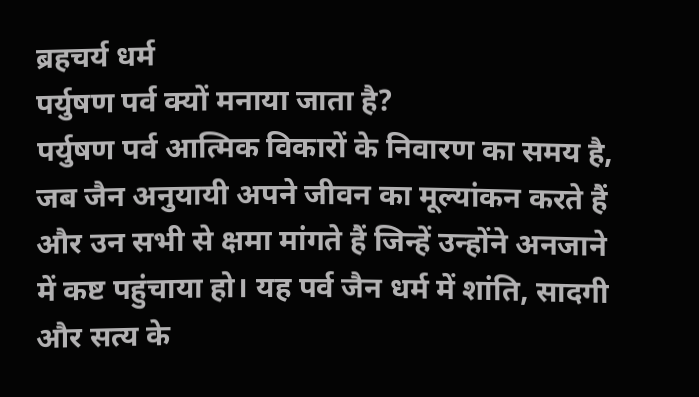ब्रहचर्य धर्म
पर्युषण पर्व क्यों मनाया जाता है?
पर्युषण पर्व आत्मिक विकारों के निवारण का समय है, जब जैन अनुयायी अपने जीवन का मूल्यांकन करते हैं और उन सभी से क्षमा मांगते हैं जिन्हें उन्होंने अनजाने में कष्ट पहुंचाया हो। यह पर्व जैन धर्म में शांति, सादगी और सत्य के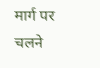मार्ग पर चलने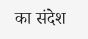का संदेश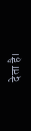देता है।